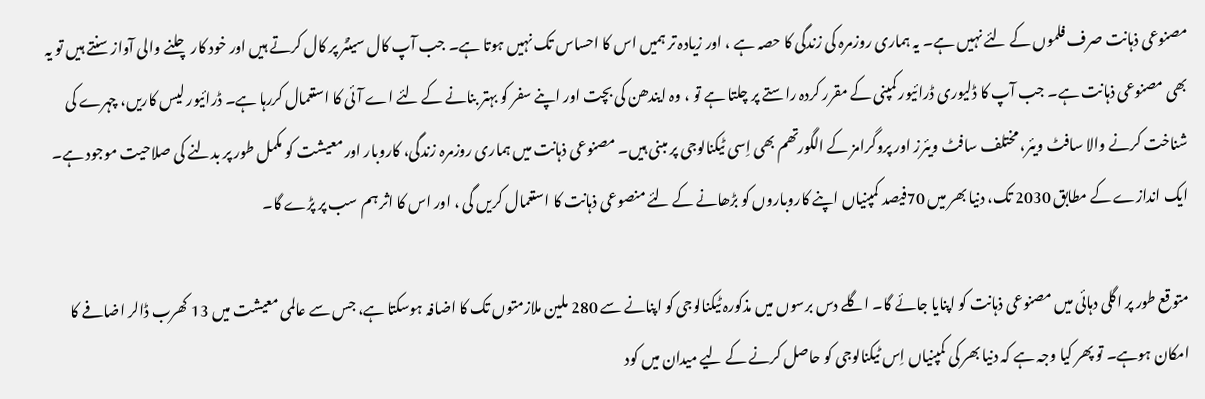مصنوعی ذہانت صرف فلموں کے لئے نہیں ہے۔ یہ ہماری روزمرہ کی زندگی کا حصہ ہے ، اور زیادہ تر ہمیں اس کا احساس تک نہیں ہوتا ہے۔ جب آپ کال سینٹر پر کال کرتے ہیں اور خود کار چلنے والی آواز سنتے ہیں تو یہ بھی مصنوعی ذہانت ہے۔ جب آپ کا ڈلیوری ڈرائیور کمپنی کے مقرر کردہ راستے پر چلتا ہے تو ، وہ ایندھن کی بچت اور اپنے سفر کو بہتر بنانے کے لئے اے آئی کا استعمال کررہا ہے۔ ڈرائیور لیس کاریں، چہرے کی شناخت کرنے والا سافٹ ویئر، مختلف سافٹ ویئرز اور پروگرامز کے الگورتھم بھی اِسی ٹیکنالوجی پر مبنی ہیں۔ مصنوعی ذہانت میں ہماری روزمرہ زندگی، کاروبار اور معیشت کو مکمل طور پر بدلنے کی صلاحیت موجود ہے۔ ایک اندازے کے مطابق 2030 تک، دنیا بھر میں 70فیصد کمپنیاں اپنے کاروباروں کو بڑھانے کے لئے منصوعی ذہانت کا استعمال کریں گی ، اور اس کا اثر ہم سب پر پڑے گا۔

متوقع طور پر اگلی دہائی میں مصنوعی ذہانت کو اپنایا جائے گا۔ اگلے دس برسوں میں مذکورہ ٹیکنالوجی کو اپنانے سے 280 ملین ملازمتوں تک کا اضافہ ہوسکتا ہے، جس سے عالمی معیشت میں 13 کھرب ڈالر اضافے کا امکان ہوہے۔ تو پھر کیا وجہ ہے کہ دنیا بھر کی کمپنیاں اِس ٹیکنالوجی کو حاصل کرنے کے لیے میدان میں کود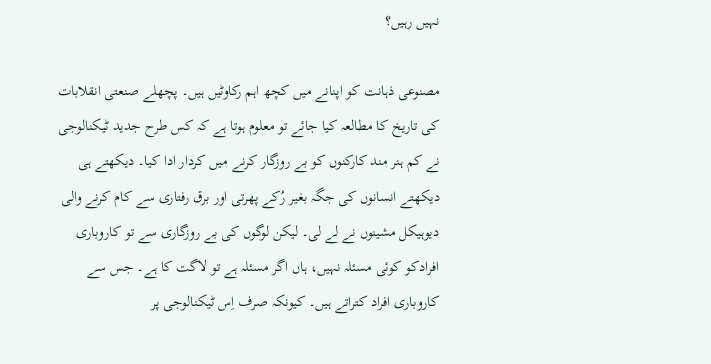نہیں رہیں؟

مصنوعی ذہانت کو اپنانے میں کچھ اہم رکاوٹیں ہیں۔ پچھلے صنعتی انقلابات کی تاریخ کا مطالعہ کیا جائے تو معلوم ہوتا ہے کہ کس طرح جدید ٹیکنالوجی نے کم ہنر مند کارکنوں کو بے روزگار کرنے میں کردار ادا کیا۔ دیکھتے ہی دیکھتے انسانوں کی جگہ بغیر رُکے پھرتی اور برق رفتاری سے کام کرنے والی دیوہیکل مشینوں نے لے لی۔ لیکن لوگوں کی بے روزگاری سے تو کاروباری افرادکو کوئی مسئلہ نہیں، ہاں اگر مسئلہ ہے تو لاگت کا ہے۔ جس سے کاروباری افراد کتراتے ہیں۔ کیونکہ صرف اِس ٹیکنالوجی پر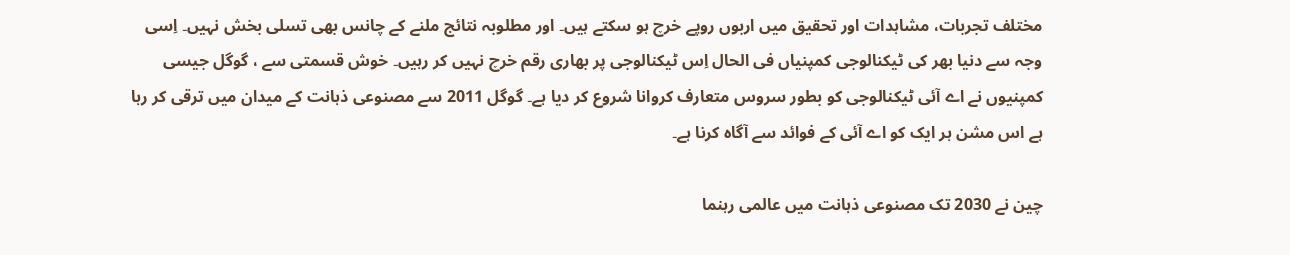مختلف تجربات، مشاہدات اور تحقیق میں اربوں روپے خرچ ہو سکتے ہیں۔ اور مطلوبہ نتائج ملنے کے چانس بھی تسلی بخش نہیں۔ اِسی وجہ سے دنیا بھر کی ٹیکنالوجی کمپنیاں فی الحال اِس ٹیکنالوجی پر بھاری رقم خرچ نہیں کر رہیں۔ خوش قسمتی سے ، گوگل جیسی کمپنیوں نے اے آئی ٹیکنالوجی کو بطور سروس متعارف کروانا شروع کر دیا ہے۔ گوگل 2011 سے مصنوعی ذہانت کے میدان میں ترقی کر رہا ہے اس مشن ہر ایک کو اے آئی کے فوائد سے آگاہ کرنا ہے۔

چین نے 2030 تک مصنوعی ذہانت میں عالمی رہنما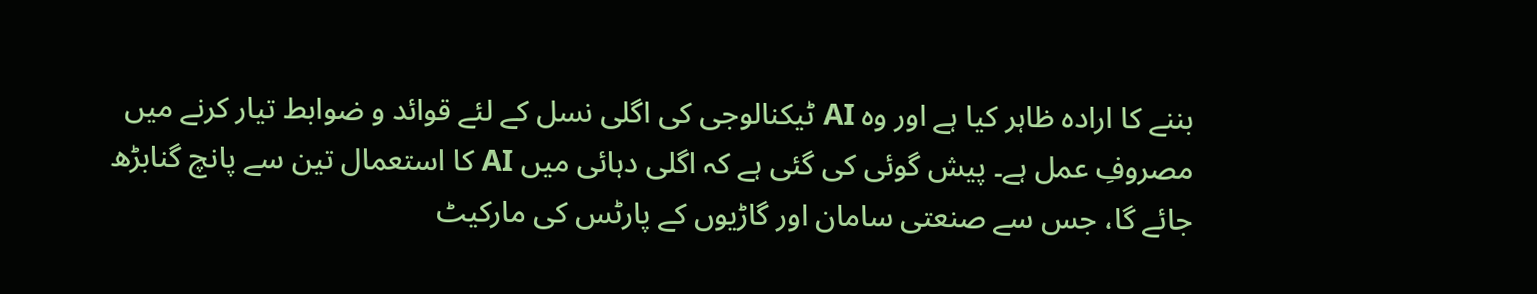بننے کا ارادہ ظاہر کیا ہے اور وہ AI ٹیکنالوجی کی اگلی نسل کے لئے قوائد و ضوابط تیار کرنے میں مصروفِ عمل ہے۔ پیش گوئی کی گئی ہے کہ اگلی دہائی میں AI کا استعمال تین سے پانچ گنابڑھ جائے گا، جس سے صنعتی سامان اور گاڑیوں کے پارٹس کی مارکیٹ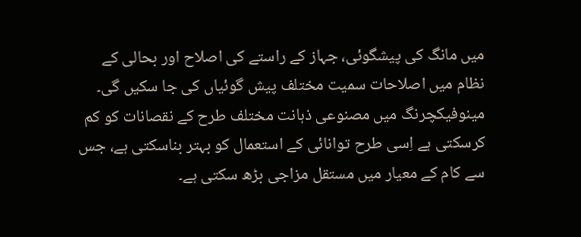میں مانگ کی پیشگوئی، جہاز کے راستے کی اصلاح اور بحالی کے نظام میں اصلاحات سمیت مختلف پیش گوئیاں کی جا سکیں گی۔ مینوفیکچرنگ میں مصنوعی ذہانت مختلف طرح کے نقصانات کو کم کرسکتی ہے اِسی طرح توانائی کے استعمال کو بہتر بناسکتی ہے، جس سے کام کے معیار میں مستقل مزاجی بڑھ سکتی ہے۔